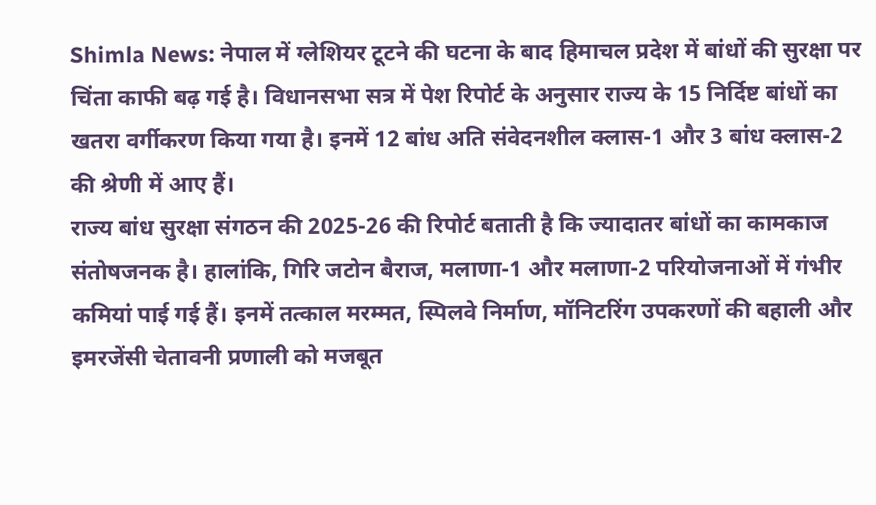Shimla News: नेपाल में ग्लेशियर टूटने की घटना के बाद हिमाचल प्रदेश में बांधों की सुरक्षा पर चिंता काफी बढ़ गई है। विधानसभा सत्र में पेश रिपोर्ट के अनुसार राज्य के 15 निर्दिष्ट बांधों का खतरा वर्गीकरण किया गया है। इनमें 12 बांध अति संवेदनशील क्लास-1 और 3 बांध क्लास-2 की श्रेणी में आए हैं।
राज्य बांध सुरक्षा संगठन की 2025-26 की रिपोर्ट बताती है कि ज्यादातर बांधों का कामकाज संतोषजनक है। हालांकि, गिरि जटोन बैराज, मलाणा-1 और मलाणा-2 परियोजनाओं में गंभीर कमियां पाई गई हैं। इनमें तत्काल मरम्मत, स्पिलवे निर्माण, मॉनिटरिंग उपकरणों की बहाली और इमरजेंसी चेतावनी प्रणाली को मजबूत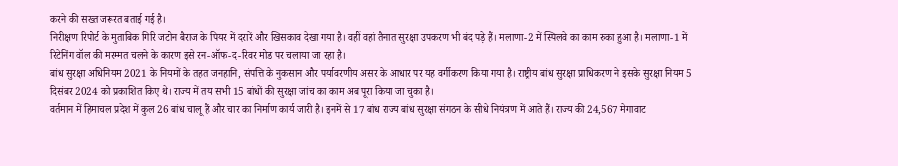करने की सख्त जरूरत बताई गई है।
निरीक्षण रिपोर्ट के मुताबिक गिरि जटोन बैराज के पियर में दरारें और खिसकाव देखा गया है। वहीं वहां तैनात सुरक्षा उपकरण भी बंद पड़े हैं। मलाणा-2 में स्पिलवे का काम रुका हुआ है। मलाणा-1 में रिटेनिंग वॉल की मरम्मत चलने के कारण इसे रन-ऑफ-द-रिवर मोड पर चलाया जा रहा है।
बांध सुरक्षा अधिनियम 2021 के नियमों के तहत जनहानि, संपत्ति के नुकसान और पर्यावरणीय असर के आधार पर यह वर्गीकरण किया गया है। राष्ट्रीय बांध सुरक्षा प्राधिकरण ने इसके सुरक्षा नियम 5 दिसंबर 2024 को प्रकाशित किए थे। राज्य में तय सभी 15 बांधों की सुरक्षा जांच का काम अब पूरा किया जा चुका है।
वर्तमान में हिमाचल प्रदेश में कुल 26 बांध चालू हैं और चार का निर्माण कार्य जारी है। इनमें से 17 बांध राज्य बांध सुरक्षा संगठन के सीधे नियंत्रण में आते हैं। राज्य की 24,567 मेगावाट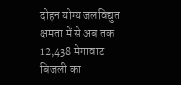दोहन योग्य जलविद्युत क्षमता में से अब तक 12,438 मेगावाट बिजली का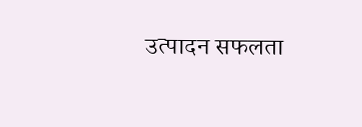उत्पादन सफलता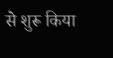से शुरू किया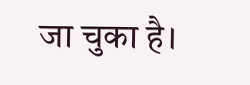जा चुका है।